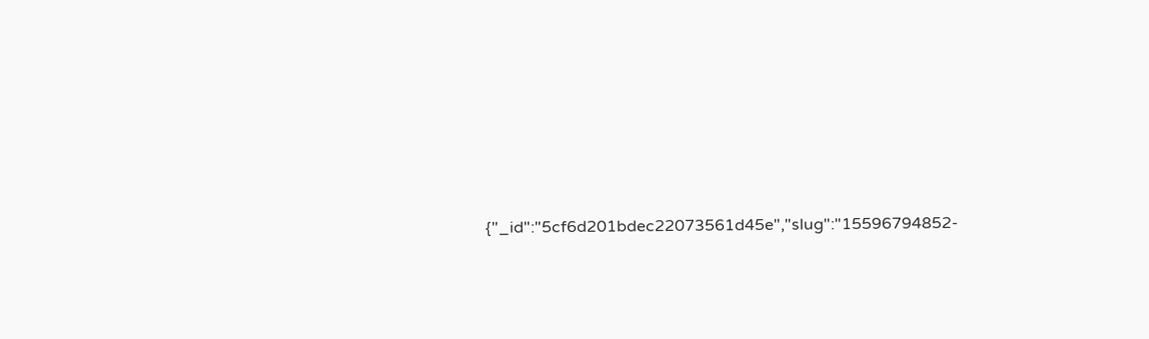{"_id":"5cf6d201bdec22073561d45e","slug":"15596794852-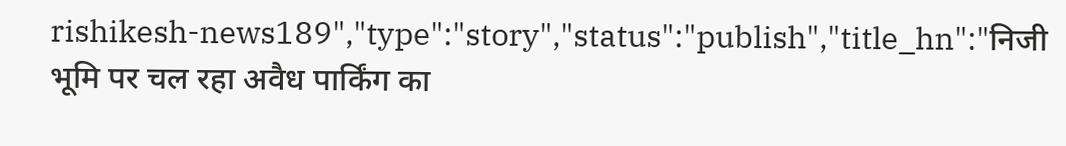rishikesh-news189","type":"story","status":"publish","title_hn":"निजी भूमि पर चल रहा अवैध पार्किंग का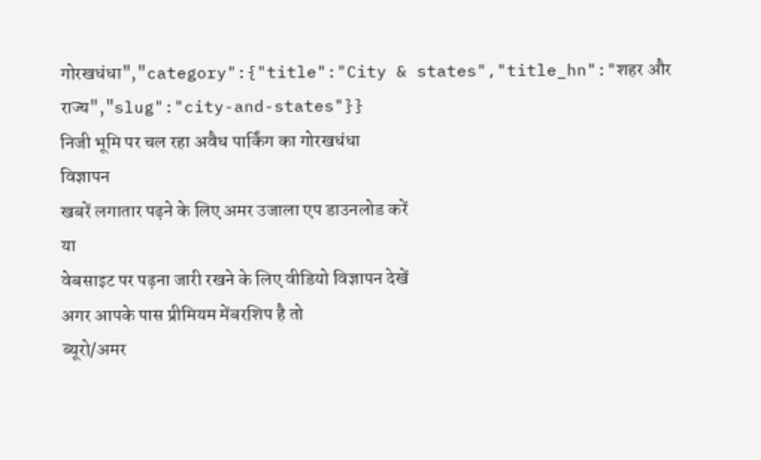गोरखधंधा","category":{"title":"City & states","title_hn":"शहर और राज्य","slug":"city-and-states"}}
निजी भूमि पर चल रहा अवैध पार्किंग का गोरखधंधा
विज्ञापन
खबरें लगातार पढ़ने के लिए अमर उजाला एप डाउनलोड करें
या
वेबसाइट पर पढ़ना जारी रखने के लिए वीडियो विज्ञापन देखें
अगर आपके पास प्रीमियम मेंबरशिप है तो
ब्यूरो/अमर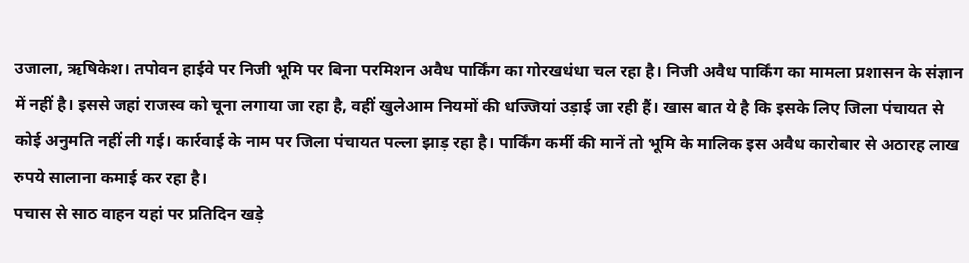उजाला, ऋषिकेश। तपोवन हाईवे पर निजी भूमि पर बिना परमिशन अवैध पार्किंग का गोरखधंधा चल रहा है। निजी अवैध पार्किंग का मामला प्रशासन के संज्ञान में नहीं है। इससे जहां राजस्व को चूना लगाया जा रहा है, वहीं खुलेआम नियमों की धज्जियां उड़ाई जा रही हैं। खास बात ये है कि इसके लिए जिला पंचायत से कोई अनुमति नहीं ली गई। कार्रवाई के नाम पर जिला पंचायत पल्ला झाड़ रहा है। पार्किंग कर्मी की मानें तो भूमि के मालिक इस अवैध कारोबार से अठारह लाख रुपये सालाना कमाई कर रहा है।
पचास से साठ वाहन यहां पर प्रतिदिन खड़े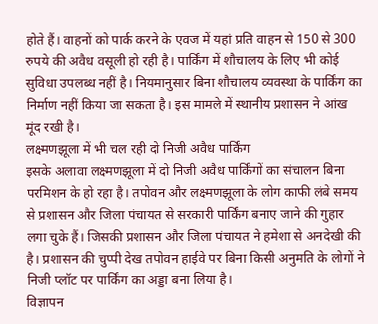होते हैं। वाहनों को पार्क करने के एवज में यहां प्रति वाहन से 150 से 300 रुपये की अवैध वसूली हो रही है। पार्किंग में शौचालय के लिए भी कोई सुविधा उपलब्ध नहीं है। नियमानुसार बिना शौचालय व्यवस्था के पार्किंग का निर्माण नहीं किया जा सकता है। इस मामले में स्थानीय प्रशासन ने आंख मूंद रखी है।
लक्ष्मणझूला में भी चल रही दो निजी अवैध पार्किंग
इसके अलावा लक्ष्मणझूला में दो निजी अवैध पार्किंगों का संचालन बिना परमिशन के हो रहा है। तपोवन और लक्ष्मणझूला के लोग काफी लंबे समय से प्रशासन और जिला पंचायत से सरकारी पार्किंग बनाए जाने की गुहार लगा चुके हैं। जिसकी प्रशासन और जिला पंचायत ने हमेशा से अनदेखी की है। प्रशासन की चुप्पी देख तपोवन हाईवे पर बिना किसी अनुमति के लोगों ने निजी प्लॉट पर पार्किंग का अड्डा बना लिया है।
विज्ञापन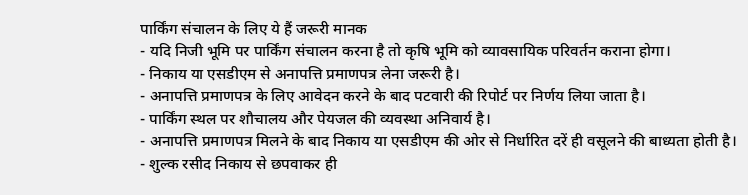पार्किंग संचालन के लिए ये हैं जरूरी मानक
- यदि निजी भूमि पर पार्किंग संचालन करना है तो कृषि भूमि को व्यावसायिक परिवर्तन कराना होगा।
- निकाय या एसडीएम से अनापत्ति प्रमाणपत्र लेना जरूरी है।
- अनापत्ति प्रमाणपत्र के लिए आवेदन करने के बाद पटवारी की रिपोर्ट पर निर्णय लिया जाता है।
- पार्किंग स्थल पर शौचालय और पेयजल की व्यवस्था अनिवार्य है।
- अनापत्ति प्रमाणपत्र मिलने के बाद निकाय या एसडीएम की ओर से निर्धारित दरें ही वसूलने की बाध्यता होती है।
- शुल्क रसीद निकाय से छपवाकर ही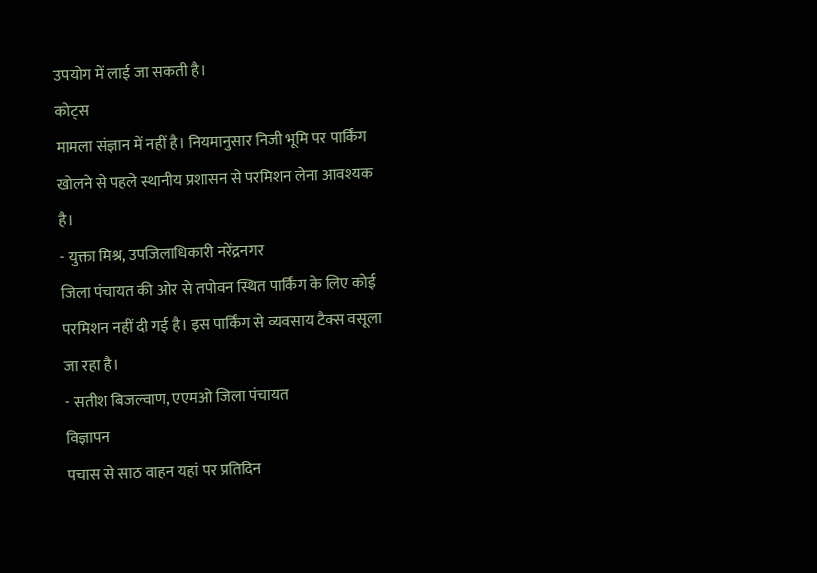उपयोग में लाई जा सकती है।
कोट्स
मामला संज्ञान में नहीं है। नियमानुसार निजी भूमि पर पार्किंग खोलने से पहले स्थानीय प्रशासन से परमिशन लेना आवश्यक है।
- युक्ता मिश्र, उपजिलाधिकारी नरेंद्रनगर
जिला पंचायत की ओर से तपोवन स्थित पार्किंग के लिए कोई परमिशन नहीं दी गई है। इस पार्किंग से व्यवसाय टैक्स वसूला जा रहा है।
- सतीश बिजल्वाण, एएमओ जिला पंचायत
विज्ञापन
पचास से साठ वाहन यहां पर प्रतिदिन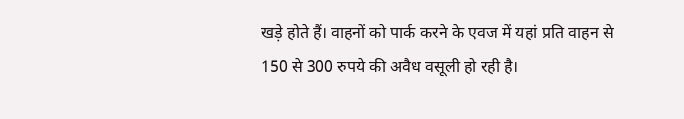खड़े होते हैं। वाहनों को पार्क करने के एवज में यहां प्रति वाहन से 150 से 300 रुपये की अवैध वसूली हो रही है।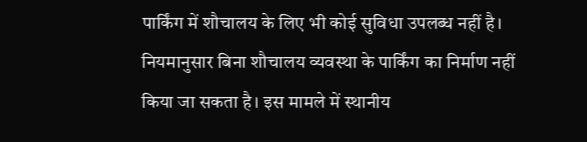पार्किंग में शौचालय के लिए भी कोई सुविधा उपलब्ध नहीं है। नियमानुसार बिना शौचालय व्यवस्था के पार्किंग का निर्माण नहीं किया जा सकता है। इस मामले में स्थानीय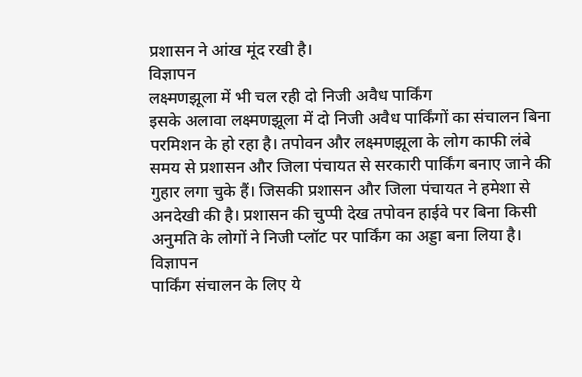प्रशासन ने आंख मूंद रखी है।
विज्ञापन
लक्ष्मणझूला में भी चल रही दो निजी अवैध पार्किंग
इसके अलावा लक्ष्मणझूला में दो निजी अवैध पार्किंगों का संचालन बिना परमिशन के हो रहा है। तपोवन और लक्ष्मणझूला के लोग काफी लंबे समय से प्रशासन और जिला पंचायत से सरकारी पार्किंग बनाए जाने की गुहार लगा चुके हैं। जिसकी प्रशासन और जिला पंचायत ने हमेशा से अनदेखी की है। प्रशासन की चुप्पी देख तपोवन हाईवे पर बिना किसी अनुमति के लोगों ने निजी प्लॉट पर पार्किंग का अड्डा बना लिया है।
विज्ञापन
पार्किंग संचालन के लिए ये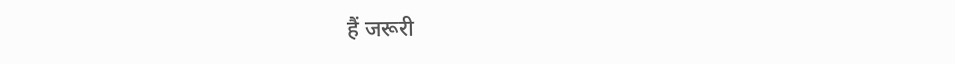हैं जरूरी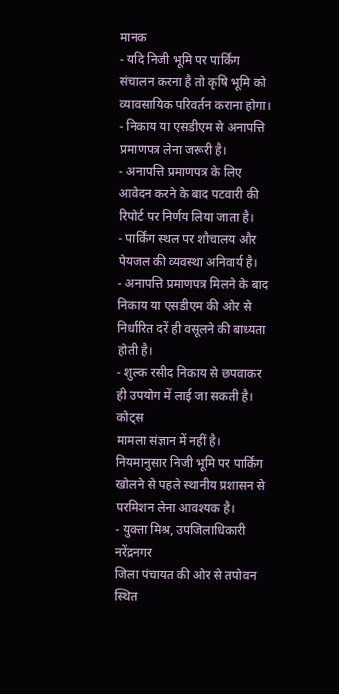मानक
- यदि निजी भूमि पर पार्किंग संचालन करना है तो कृषि भूमि को व्यावसायिक परिवर्तन कराना होगा।
- निकाय या एसडीएम से अनापत्ति प्रमाणपत्र लेना जरूरी है।
- अनापत्ति प्रमाणपत्र के लिए आवेदन करने के बाद पटवारी की रिपोर्ट पर निर्णय लिया जाता है।
- पार्किंग स्थल पर शौचालय और पेयजल की व्यवस्था अनिवार्य है।
- अनापत्ति प्रमाणपत्र मिलने के बाद निकाय या एसडीएम की ओर से निर्धारित दरें ही वसूलने की बाध्यता होती है।
- शुल्क रसीद निकाय से छपवाकर ही उपयोग में लाई जा सकती है।
कोट्स
मामला संज्ञान में नहीं है। नियमानुसार निजी भूमि पर पार्किंग खोलने से पहले स्थानीय प्रशासन से परमिशन लेना आवश्यक है।
- युक्ता मिश्र, उपजिलाधिकारी नरेंद्रनगर
जिला पंचायत की ओर से तपोवन स्थित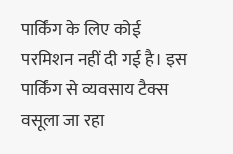पार्किंग के लिए कोई परमिशन नहीं दी गई है। इस पार्किंग से व्यवसाय टैक्स वसूला जा रहा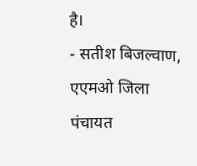है।
- सतीश बिजल्वाण, एएमओ जिला पंचायत